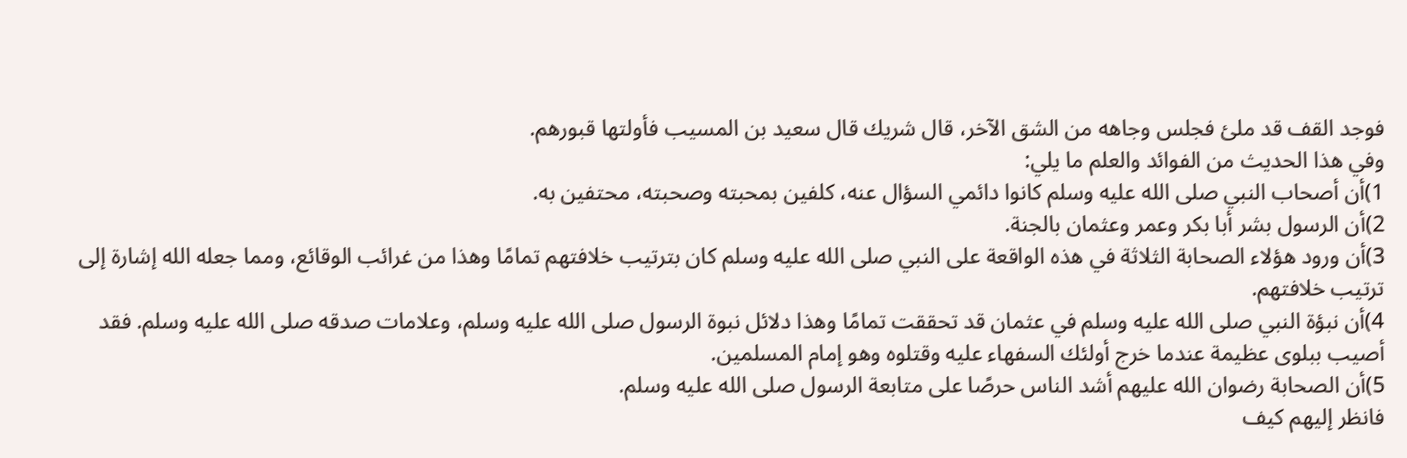فوجد القف قد ملئ فجلس وجاهه من الشق الآخر، قال شريك قال سعيد بن المسيب فأولتها قبورهم.
وفي هذا الحديث من الفوائد والعلم ما يلي:
1)أن أصحاب النبي صلى الله عليه وسلم كانوا دائمي السؤال عنه، كلفين بمحبته وصحبته، محتفين به.
2)أن الرسول بشر أبا بكر وعمر وعثمان بالجنة.
3)أن ورود هؤلاء الصحابة الثلاثة في هذه الواقعة على النبي صلى الله عليه وسلم كان بترتيب خلافتهم تمامًا وهذا من غرائب الوقائع، ومما جعله الله إشارة إلى ترتيب خلافتهم.
4)أن نبؤة النبي صلى الله عليه وسلم في عثمان قد تحققت تمامًا وهذا دلائل نبوة الرسول صلى الله عليه وسلم، وعلامات صدقه صلى الله عليه وسلم. فقد أصيب ببلوى عظيمة عندما خرج أولئك السفهاء عليه وقتلوه وهو إمام المسلمين.
5)أن الصحابة رضوان الله عليهم أشد الناس حرصًا على متابعة الرسول صلى الله عليه وسلم.
فانظر إليهم كيف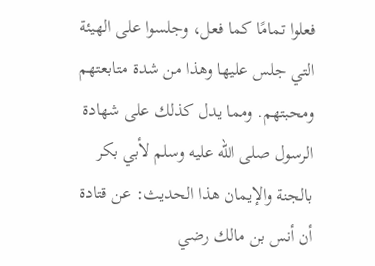فعلوا تمامًا كما فعل، وجلسوا على الهيئة التي جلس عليها وهذا من شدة متابعتهم ومحبتهم. ومما يدل كذلك على شهادة الرسول صلى الله عليه وسلم لأبي بكر بالجنة والإيمان هذا الحديث: عن قتادة أن أنس بن مالك رضي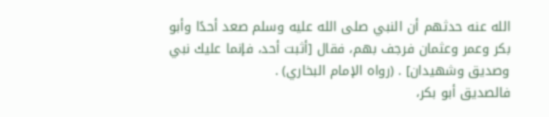الله عنه حدثهم أن النبي صلى الله عليه وسلم صعد أحدًا وأبو بكر وعمر وعثمان فرجف بهم، فقال [أثبت أحد، فإنما عليك نبي وصديق وشهيدان] . (رواه الإمام البخاري) .
فالصديق أبو بكر،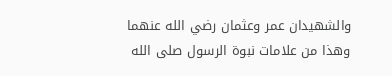والشهيدان عمر وعثمان رضي الله عنهما وهذا من علامات نبوة الرسول صلى الله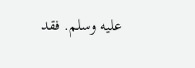عليه وسلم. فقد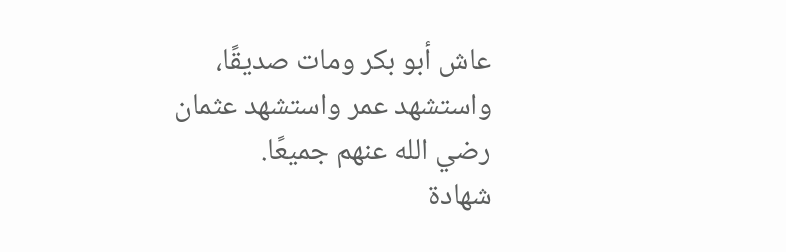عاش أبو بكر ومات صديقًا، واستشهد عمر واستشهد عثمان رضي الله عنهم جميعًا.
شهادة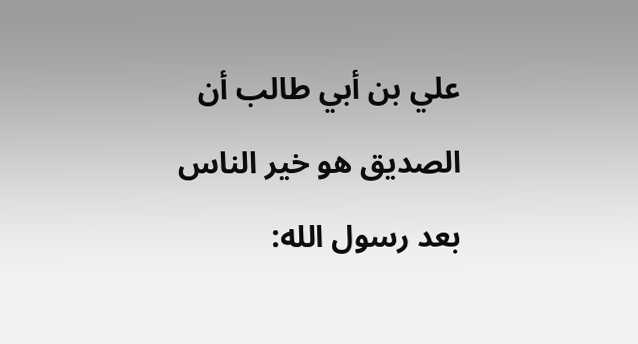علي بن أبي طالب أن الصديق هو خير الناس بعد رسول الله: